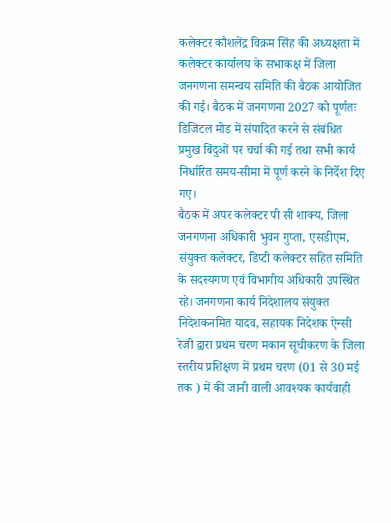कलेक्टर कौशलेंद्र विक्रम सिंह की अध्यक्षता में कलेक्टर कार्यालय के सभाकक्ष में जिला जनगणना समन्वय समिति की बैठक आयोजित की गई। बैठक में जनगणना 2027 को पूर्णतः डिजिटल मोड में संपादित करने से संबंधित प्रमुख बिंदुओं पर चर्चा की गई तथा सभी कार्य निर्धारित समय-सीमा में पूर्ण करने के निर्देश दिए गए।
बैठक में अपर कलेक्टर पी सी शाक्य, जिला जनगणना अधिकारी भुवन गुप्ता, एसडीएम, संयुक्त कलेक्टर, डिप्टी कलेक्टर सहित समिति के सदस्यगण एवं विभागीय अधिकारी उपस्थित रहे। जनगणना कार्य निदेशालय संयुक्त निदेशकनमित यादव, सहायक निदेशक ऐन्सी रेजी द्वारा प्रथम चरण मकान सूचीकरण के जिला स्तरीय प्रशिक्षण में प्रथम चरण (01 से 30 मई तक ) में की जानी वाली आवश्यक कार्यवाही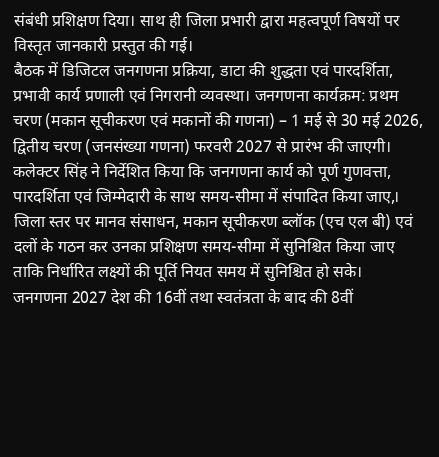संबंधी प्रशिक्षण दिया। साथ ही जिला प्रभारी द्वारा महत्वपूर्ण विषयों पर विस्तृत जानकारी प्रस्तुत की गई।
बैठक में डिजिटल जनगणना प्रक्रिया, डाटा की शुद्धता एवं पारदर्शिता, प्रभावी कार्य प्रणाली एवं निगरानी व्यवस्था। जनगणना कार्यक्रम: प्रथम चरण (मकान सूचीकरण एवं मकानों की गणना) – 1 मई से 30 मई 2026, द्वितीय चरण (जनसंख्या गणना) फरवरी 2027 से प्रारंभ की जाएगी।
कलेक्टर सिंह ने निर्देशित किया कि जनगणना कार्य को पूर्ण गुणवत्ता, पारदर्शिता एवं जिम्मेदारी के साथ समय-सीमा में संपादित किया जाए,। जिला स्तर पर मानव संसाधन, मकान सूचीकरण ब्लॉक (एच एल बी) एवं दलों के गठन कर उनका प्रशिक्षण समय-सीमा में सुनिश्चित किया जाए ताकि निर्धारित लक्ष्यों की पूर्ति नियत समय में सुनिश्चित हो सके।
जनगणना 2027 देश की 16वीं तथा स्वतंत्रता के बाद की 8वीं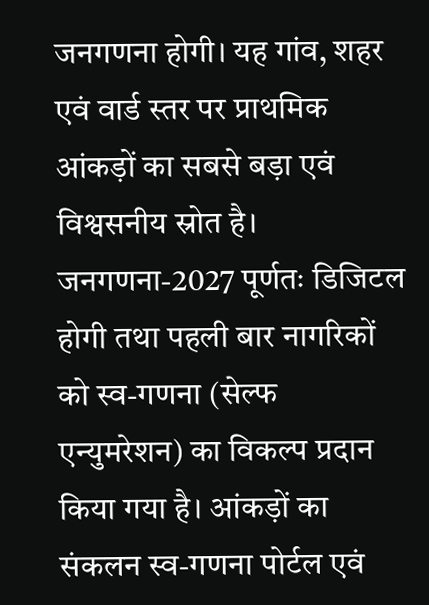जनगणना होगी। यह गांव, शहर एवं वार्ड स्तर पर प्राथमिक आंकड़ों का सबसे बड़ा एवं विश्वसनीय स्रोत है। जनगणना-2027 पूर्णतः डिजिटल होगी तथा पहली बार नागरिकों को स्व-गणना (सेल्फ एन्युमरेशन) का विकल्प प्रदान किया गया है। आंकड़ों का संकलन स्व-गणना पोर्टल एवं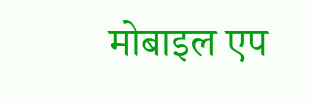मोबाइल एप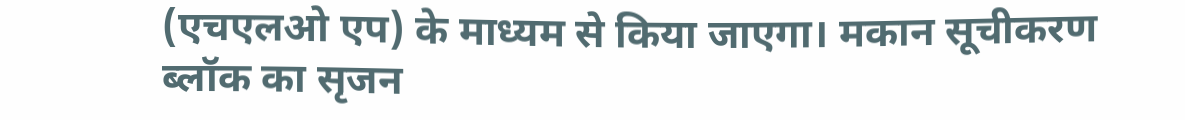(एचएलओ एप) के माध्यम से किया जाएगा। मकान सूचीकरण ब्लॉक का सृजन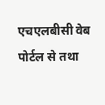एचएलबीसी वेब पोर्टल से तथा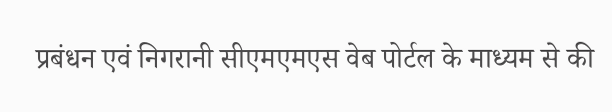प्रबंधन एवं निगरानी सीएमएमएस वेब पोर्टल के माध्यम से की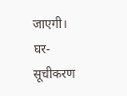जाएगी। घर-सूचीकरण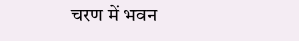चरण में भवन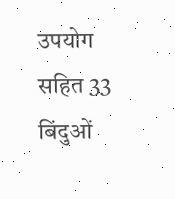उपयोग सहित 33 बिंदुओं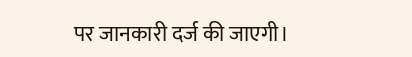पर जानकारी दर्ज की जाएगी।